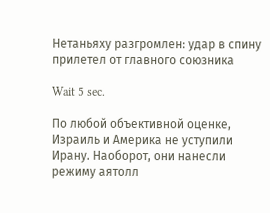Нетаньяху разгромлен: удар в спину прилетел от главного союзника

Wait 5 sec.

По любой объективной оценке, Израиль и Америка не уступили Ирану. Наоборот, они нанесли режиму аятолл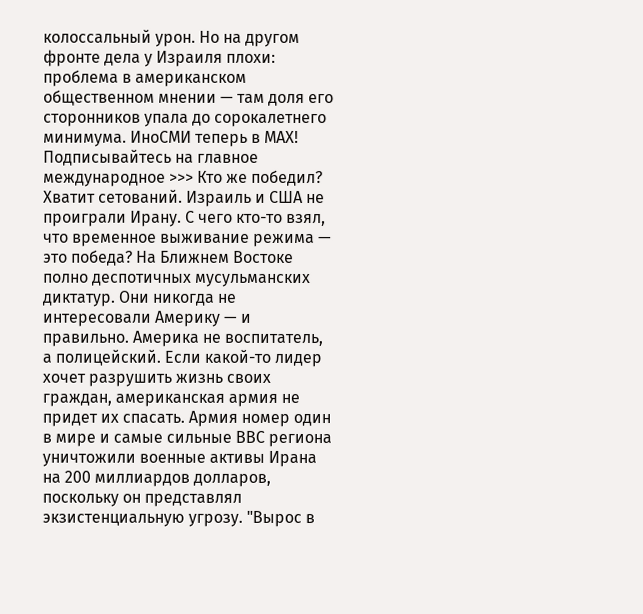колоссальный урон. Но на другом фронте дела у Израиля плохи: проблема в американском общественном мнении — там доля его сторонников упала до сорокалетнего минимума. ИноСМИ теперь в MAX! Подписывайтесь на главное международное >>> Кто же победил? Хватит сетований. Израиль и США не проиграли Ирану. С чего кто-то взял, что временное выживание режима — это победа? На Ближнем Востоке полно деспотичных мусульманских диктатур. Они никогда не интересовали Америку — и правильно. Америка не воспитатель, а полицейский. Если какой-то лидер хочет разрушить жизнь своих граждан, американская армия не придет их спасать. Армия номер один в мире и самые сильные ВВС региона уничтожили военные активы Ирана на 200 миллиардов долларов, поскольку он представлял экзистенциальную угрозу. "Вырос в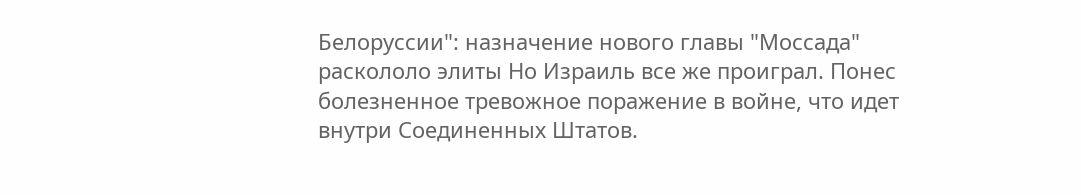Белоруссии": назначение нового главы "Моссада" раскололо элиты Но Израиль все же проиграл. Понес болезненное тревожное поражение в войне, что идет внутри Соединенных Штатов.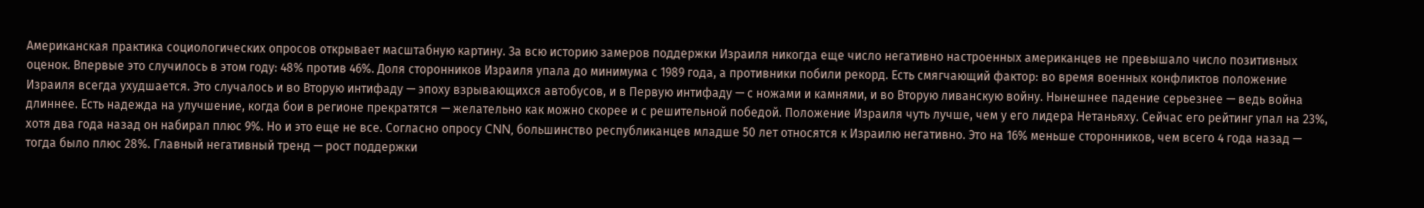Американская практика социологических опросов открывает масштабную картину. За всю историю замеров поддержки Израиля никогда еще число негативно настроенных американцев не превышало число позитивных оценок. Впервые это случилось в этом году: 48% против 46%. Доля сторонников Израиля упала до минимума с 1989 года, а противники побили рекорд. Есть смягчающий фактор: во время военных конфликтов положение Израиля всегда ухудшается. Это случалось и во Вторую интифаду — эпоху взрывающихся автобусов, и в Первую интифаду — с ножами и камнями, и во Вторую ливанскую войну. Нынешнее падение серьезнее — ведь война длиннее. Есть надежда на улучшение, когда бои в регионе прекратятся — желательно как можно скорее и с решительной победой. Положение Израиля чуть лучше, чем у его лидера Нетаньяху. Сейчас его рейтинг упал на 23%, хотя два года назад он набирал плюс 9%. Но и это еще не все. Согласно опросу CNN, большинство республиканцев младше 50 лет относятся к Израилю негативно. Это на 16% меньше сторонников, чем всего 4 года назад — тогда было плюс 28%. Главный негативный тренд — рост поддержки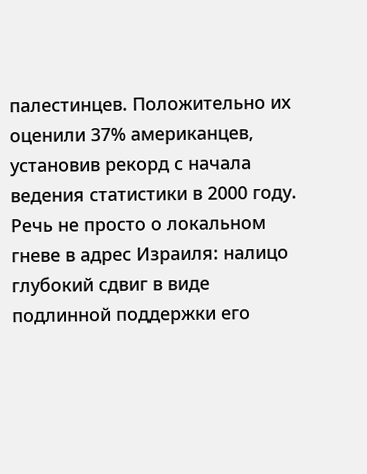палестинцев. Положительно их оценили 37% американцев, установив рекорд с начала ведения статистики в 2000 году. Речь не просто о локальном гневе в адрес Израиля: налицо глубокий сдвиг в виде подлинной поддержки его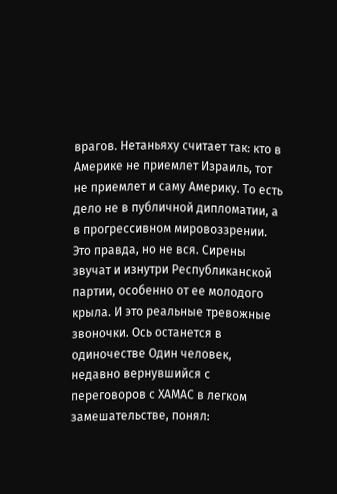врагов. Нетаньяху считает так: кто в Америке не приемлет Израиль, тот не приемлет и саму Америку. То есть дело не в публичной дипломатии, а в прогрессивном мировоззрении. Это правда, но не вся. Сирены звучат и изнутри Республиканской партии, особенно от ее молодого крыла. И это реальные тревожные звоночки. Ось останется в одиночестве Один человек, недавно вернувшийся с переговоров с ХАМАС в легком замешательстве, понял: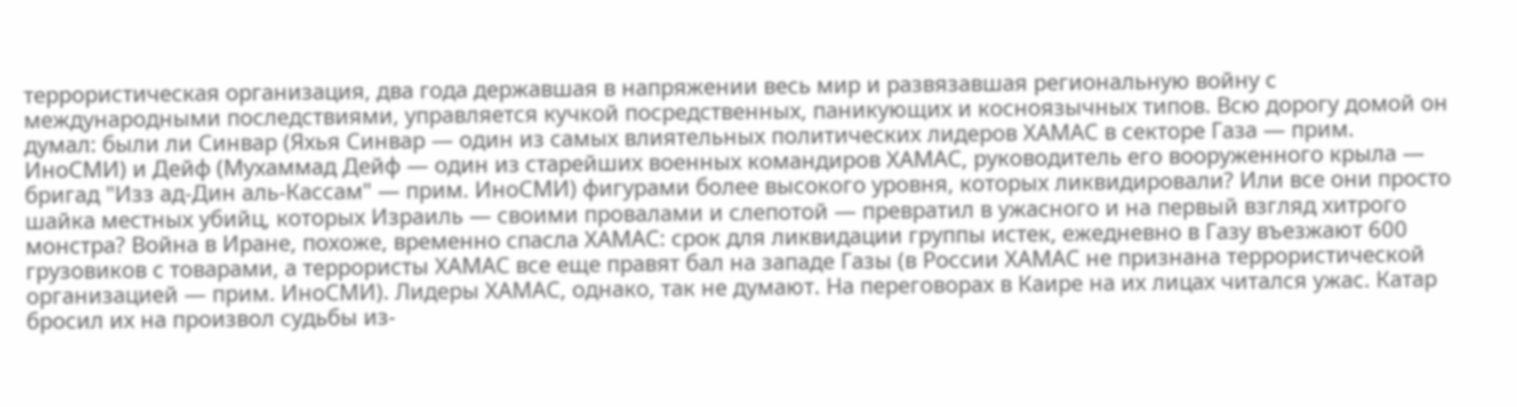террористическая организация, два года державшая в напряжении весь мир и развязавшая региональную войну с международными последствиями, управляется кучкой посредственных, паникующих и косноязычных типов. Всю дорогу домой он думал: были ли Синвар (Яхья Синвар — один из самых влиятельных политических лидеров ХАМАС в секторе Газа — прим. ИноСМИ) и Дейф (Мухаммад Дейф — один из старейших военных командиров ХАМАС, руководитель его вооруженного крыла — бригад "Изз ад-Дин аль-Кассам" — прим. ИноСМИ) фигурами более высокого уровня, которых ликвидировали? Или все они просто шайка местных убийц, которых Израиль — своими провалами и слепотой — превратил в ужасного и на первый взгляд хитрого монстра? Война в Иране, похоже, временно спасла ХАМАС: срок для ликвидации группы истек, ежедневно в Газу въезжают 600 грузовиков с товарами, а террористы ХАМАС все еще правят бал на западе Газы (в России ХАМАС не признана террористической организацией — прим. ИноСМИ). Лидеры ХАМАС, однако, так не думают. На переговорах в Каире на их лицах читался ужас. Катар бросил их на произвол судьбы из-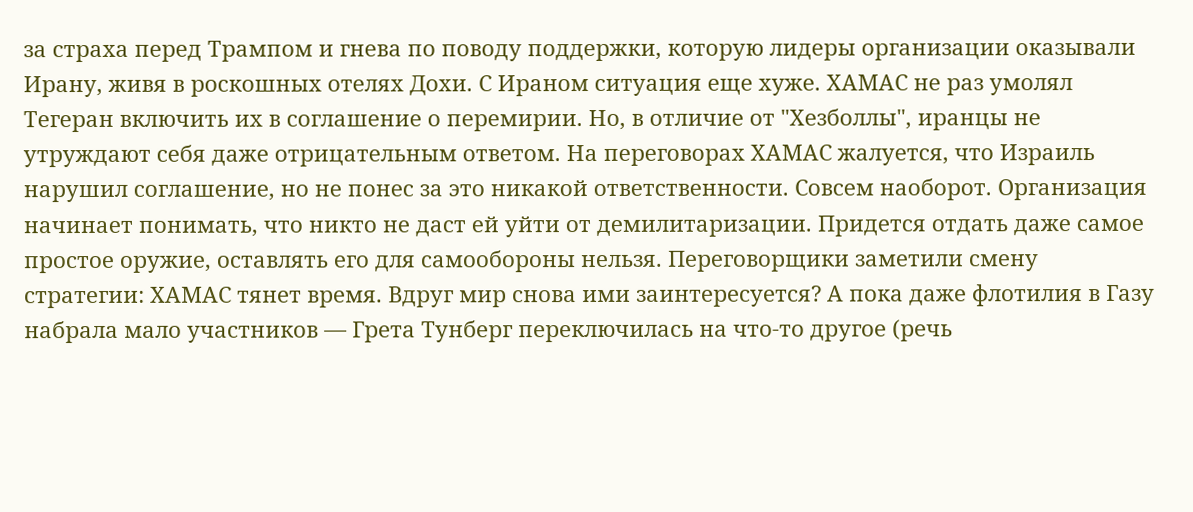за страха перед Трампом и гнева по поводу поддержки, которую лидеры организации оказывали Ирану, живя в роскошных отелях Дохи. С Ираном ситуация еще хуже. ХАМАС не раз умолял Тегеран включить их в соглашение о перемирии. Но, в отличие от "Хезболлы", иранцы не утруждают себя даже отрицательным ответом. На переговорах ХАМАС жалуется, что Израиль нарушил соглашение, но не понес за это никакой ответственности. Совсем наоборот. Организация начинает понимать, что никто не даст ей уйти от демилитаризации. Придется отдать даже самое простое оружие, оставлять его для самообороны нельзя. Переговорщики заметили смену стратегии: ХАМАС тянет время. Вдруг мир снова ими заинтересуется? А пока даже флотилия в Газу набрала мало участников — Грета Тунберг переключилась на что-то другое (речь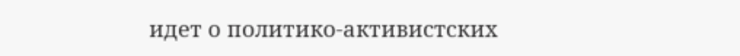идет о политико-активистских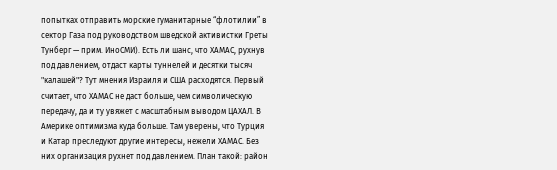попытках отправить морские гуманитарные “флотилии” в сектор Газа под руководством шведской активистки Греты Тунберг — прим. ИноСМИ). Есть ли шанс, что ХАМАС, рухнув под давлением, отдаст карты туннелей и десятки тысяч "калашей"? Тут мнения Израиля и США расходятся. Первый считает, что ХАМАС не даст больше, чем символическую передачу, да и ту увяжет с масштабным выводом ЦАХАЛ. В Америке оптимизма куда больше. Там уверены, что Турция и Катар преследуют другие интересы, нежели ХАМАС. Без них организация рухнет под давлением. План такой: район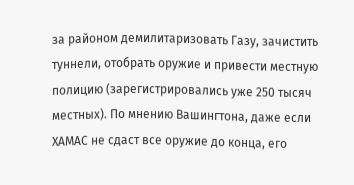за районом демилитаризовать Газу, зачистить туннели, отобрать оружие и привести местную полицию (зарегистрировались уже 250 тысяч местных). По мнению Вашингтона, даже если ХАМАС не сдаст все оружие до конца, его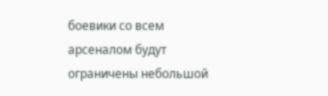боевики со всем арсеналом будут ограничены небольшой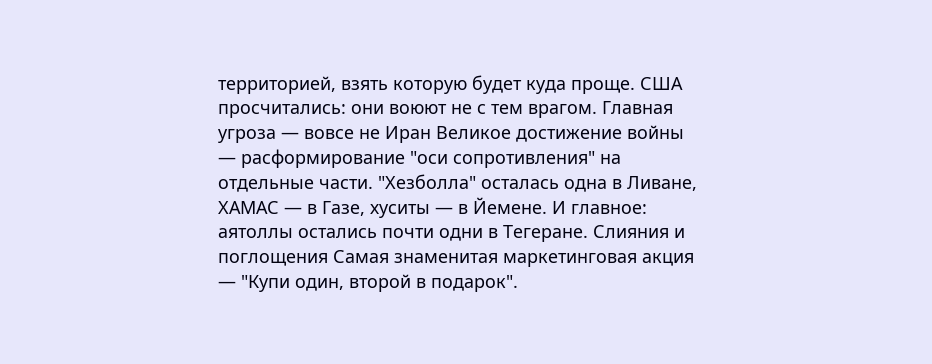территорией, взять которую будет куда проще. США просчитались: они воюют не с тем врагом. Главная угроза — вовсе не Иран Великое достижение войны — расформирование "оси сопротивления" на отдельные части. "Хезболла" осталась одна в Ливане, ХАМАС — в Газе, хуситы — в Йемене. И главное: аятоллы остались почти одни в Тегеране. Слияния и поглощения Самая знаменитая маркетинговая акция — "Купи один, второй в подарок".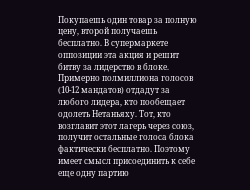Покупаешь один товар за полную цену, второй получаешь бесплатно. В супермаркете оппозиции эта акция и решит битву за лидерство в блоке. Примерно полмиллиона голосов (10-12 мандатов) отдадут за любого лидера, кто пообещает одолеть Нетаньяху. Тот, кто возглавит этот лагерь через союз, получит остальные голоса блока фактически бесплатно. Поэтому имеет смысл присоединить к себе еще одну партию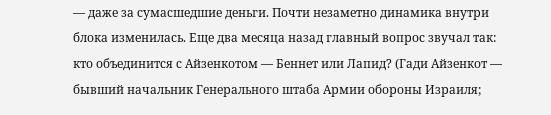— даже за сумасшедшие деньги. Почти незаметно динамика внутри блока изменилась. Еще два месяца назад главный вопрос звучал так: кто объединится с Айзенкотом — Беннет или Лапид? (Гади Айзенкот — бывший начальник Генерального штаба Армии обороны Израиля;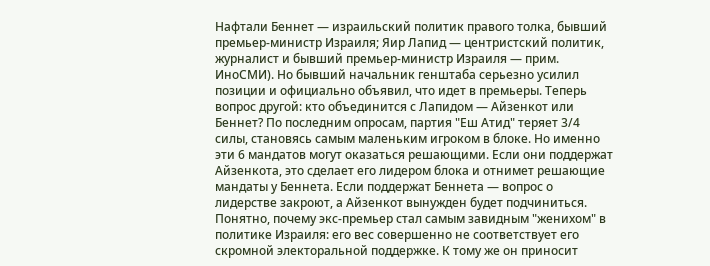Нафтали Беннет — израильский политик правого толка, бывший премьер-министр Израиля; Яир Лапид — центристский политик, журналист и бывший премьер-министр Израиля — прим. ИноСМИ). Но бывший начальник генштаба серьезно усилил позиции и официально объявил, что идет в премьеры. Теперь вопрос другой: кто объединится с Лапидом — Айзенкот или Беннет? По последним опросам, партия "Еш Атид" теряет 3/4 силы, становясь самым маленьким игроком в блоке. Но именно эти 6 мандатов могут оказаться решающими. Если они поддержат Айзенкота, это сделает его лидером блока и отнимет решающие мандаты у Беннета. Если поддержат Беннета — вопрос о лидерстве закроют, а Айзенкот вынужден будет подчиниться. Понятно, почему экс-премьер стал самым завидным "женихом" в политике Израиля: его вес совершенно не соответствует его скромной электоральной поддержке. К тому же он приносит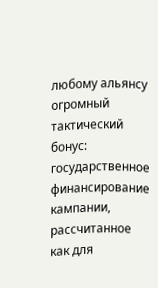любому альянсу огромный тактический бонус: государственное финансирование кампании, рассчитанное как для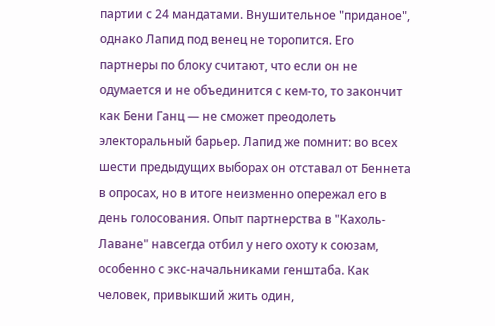партии с 24 мандатами. Внушительное "приданое", однако Лапид под венец не торопится. Его партнеры по блоку считают, что если он не одумается и не объединится с кем-то, то закончит как Бени Ганц — не сможет преодолеть электоральный барьер. Лапид же помнит: во всех шести предыдущих выборах он отставал от Беннета в опросах, но в итоге неизменно опережал его в день голосования. Опыт партнерства в "Кахоль-Лаване" навсегда отбил у него охоту к союзам, особенно с экс-начальниками генштаба. Как человек, привыкший жить один,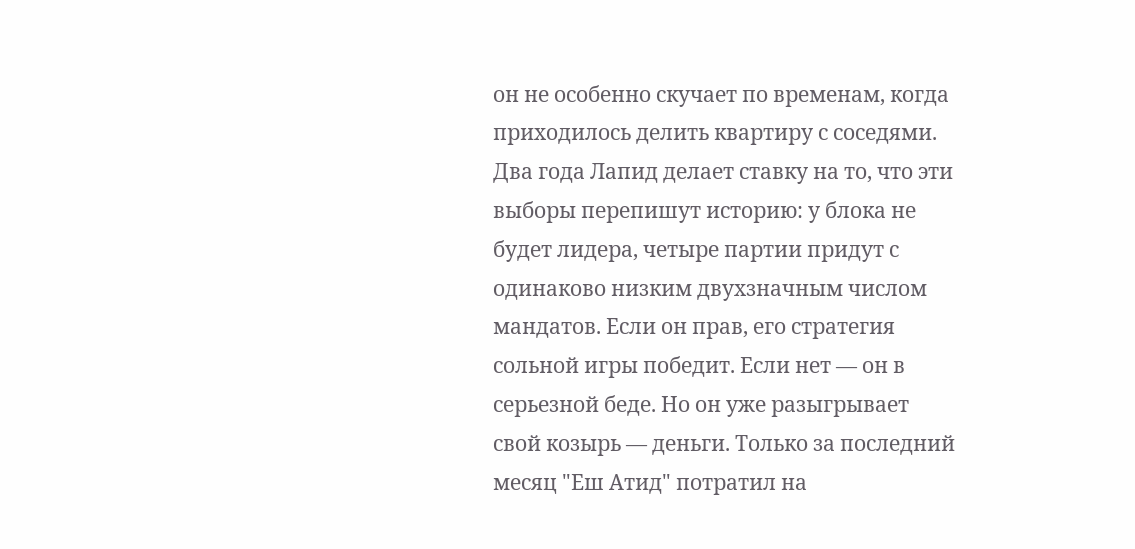он не особенно скучает по временам, когда приходилось делить квартиру с соседями. Два года Лапид делает ставку на то, что эти выборы перепишут историю: у блока не будет лидера, четыре партии придут с одинаково низким двухзначным числом мандатов. Если он прав, его стратегия сольной игры победит. Если нет — он в серьезной беде. Но он уже разыгрывает свой козырь — деньги. Только за последний месяц "Еш Атид" потратил на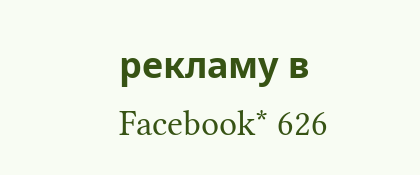рекламу в Facebook* 626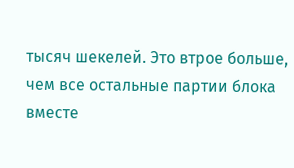тысяч шекелей. Это втрое больше, чем все остальные партии блока вместе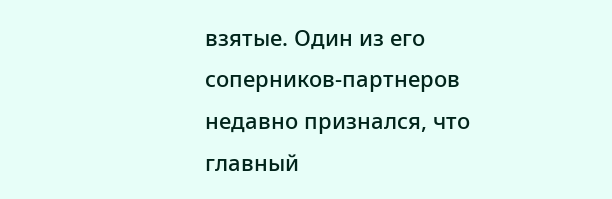взятые. Один из его соперников-партнеров недавно признался, что главный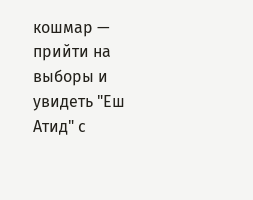кошмар — прийти на выборы и увидеть "Еш Атид" с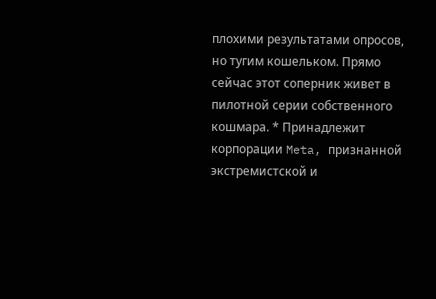плохими результатами опросов, но тугим кошельком. Прямо сейчас этот соперник живет в пилотной серии собственного кошмара. * Принадлежит корпорации Meta, признанной экстремистской и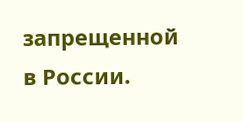запрещенной в России.